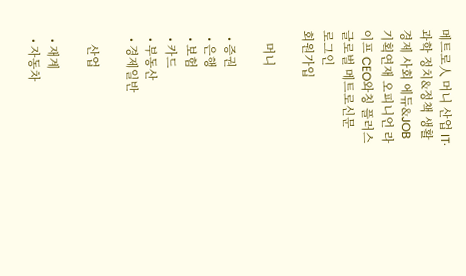메트로人 머니 산업 IT·과학 정치&정책 생활경제 사회 에듀&JOB 기획연재 오피니언 라이프 CEO와칭 플러스
글로벌 메트로신문
로그인
회원가입

    머니

  • 증권
  • 은행
  • 보험
  • 카드
  • 부동산
  • 경제일반

    산업

  • 재계
  • 자동차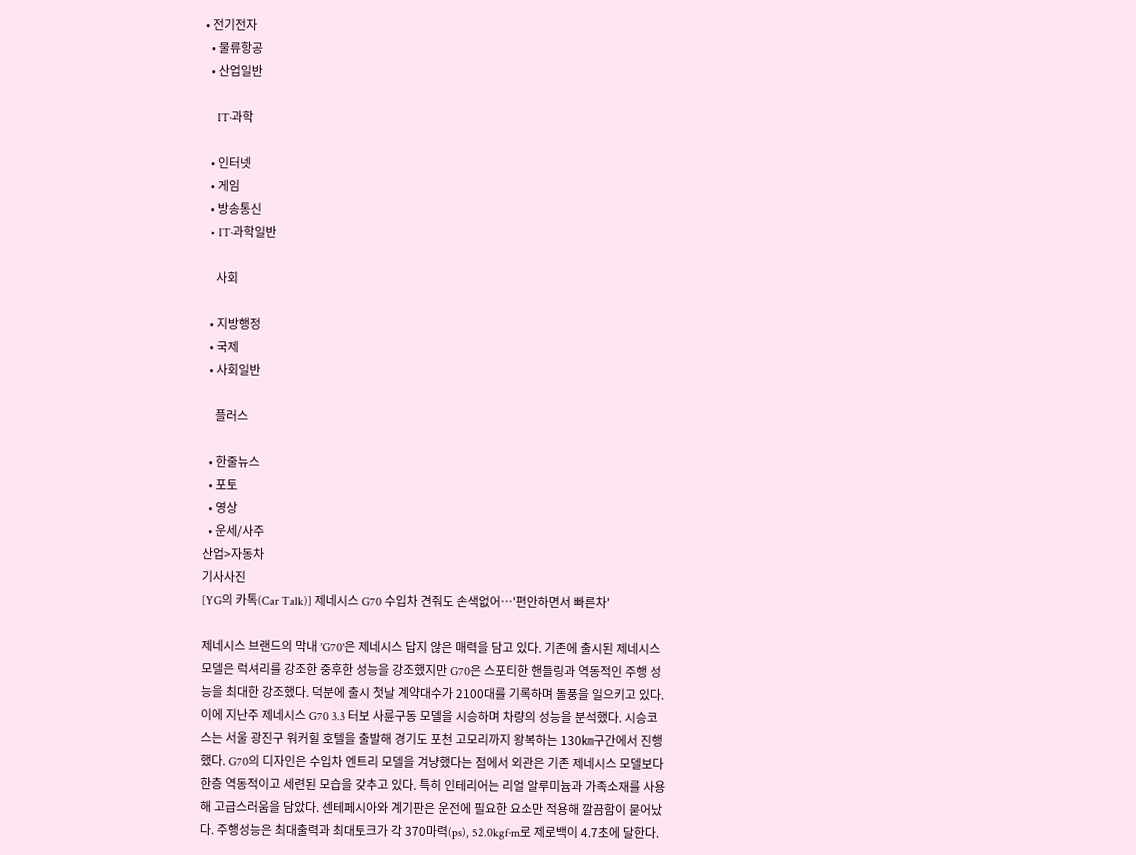• 전기전자
  • 물류항공
  • 산업일반

    IT·과학

  • 인터넷
  • 게임
  • 방송통신
  • IT·과학일반

    사회

  • 지방행정
  • 국제
  • 사회일반

    플러스

  • 한줄뉴스
  • 포토
  • 영상
  • 운세/사주
산업>자동차
기사사진
[YG의 카톡(Car Talk)] 제네시스 G70 수입차 견줘도 손색없어…'편안하면서 빠른차'

제네시스 브랜드의 막내 'G70'은 제네시스 답지 않은 매력을 담고 있다. 기존에 출시된 제네시스 모델은 럭셔리를 강조한 중후한 성능을 강조했지만 G70은 스포티한 핸들링과 역동적인 주행 성능을 최대한 강조했다. 덕분에 출시 첫날 계약대수가 2100대를 기록하며 돌풍을 일으키고 있다. 이에 지난주 제네시스 G70 3.3 터보 사륜구동 모델을 시승하며 차량의 성능을 분석했다. 시승코스는 서울 광진구 워커힐 호텔을 출발해 경기도 포천 고모리까지 왕복하는 130㎞구간에서 진행했다. G70의 디자인은 수입차 엔트리 모델을 겨냥했다는 점에서 외관은 기존 제네시스 모델보다 한층 역동적이고 세련된 모습을 갖추고 있다. 특히 인테리어는 리얼 알루미늄과 가족소재를 사용해 고급스러움을 담았다. 센테페시아와 계기판은 운전에 필요한 요소만 적용해 깔끔함이 묻어났다. 주행성능은 최대출력과 최대토크가 각 370마력(ps), 52.0kgf·m로 제로백이 4.7초에 달한다.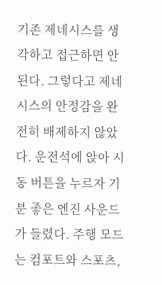기존 제네시스를 생각하고 접근하면 안 된다. 그렇다고 제네시스의 안정감을 완전히 배제하지 않았다. 운전석에 앉아 시동 버튼을 누르자 기분 좋은 엔진 사운드가 들렸다. 주행 모드는 컴포트와 스포츠,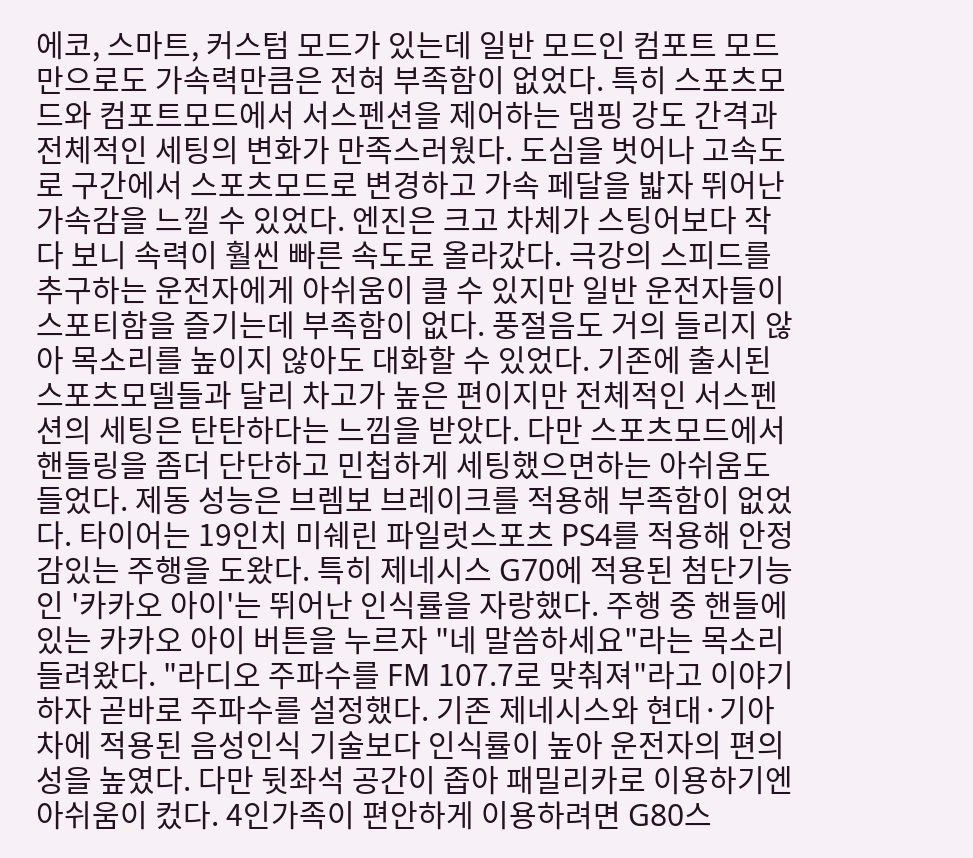에코, 스마트, 커스텀 모드가 있는데 일반 모드인 컴포트 모드만으로도 가속력만큼은 전혀 부족함이 없었다. 특히 스포츠모드와 컴포트모드에서 서스펜션을 제어하는 댐핑 강도 간격과 전체적인 세팅의 변화가 만족스러웠다. 도심을 벗어나 고속도로 구간에서 스포츠모드로 변경하고 가속 페달을 밟자 뛰어난 가속감을 느낄 수 있었다. 엔진은 크고 차체가 스팅어보다 작다 보니 속력이 훨씬 빠른 속도로 올라갔다. 극강의 스피드를 추구하는 운전자에게 아쉬움이 클 수 있지만 일반 운전자들이 스포티함을 즐기는데 부족함이 없다. 풍절음도 거의 들리지 않아 목소리를 높이지 않아도 대화할 수 있었다. 기존에 출시된 스포츠모델들과 달리 차고가 높은 편이지만 전체적인 서스펜션의 세팅은 탄탄하다는 느낌을 받았다. 다만 스포츠모드에서 핸들링을 좀더 단단하고 민첩하게 세팅했으면하는 아쉬움도 들었다. 제동 성능은 브렘보 브레이크를 적용해 부족함이 없었다. 타이어는 19인치 미쉐린 파일럿스포츠 PS4를 적용해 안정감있는 주행을 도왔다. 특히 제네시스 G70에 적용된 첨단기능인 '카카오 아이'는 뛰어난 인식률을 자랑했다. 주행 중 핸들에 있는 카카오 아이 버튼을 누르자 "네 말씀하세요"라는 목소리 들려왔다. "라디오 주파수를 FM 107.7로 맞춰져"라고 이야기하자 곧바로 주파수를 설정했다. 기존 제네시스와 현대·기아차에 적용된 음성인식 기술보다 인식률이 높아 운전자의 편의성을 높였다. 다만 뒷좌석 공간이 좁아 패밀리카로 이용하기엔 아쉬움이 컸다. 4인가족이 편안하게 이용하려면 G80스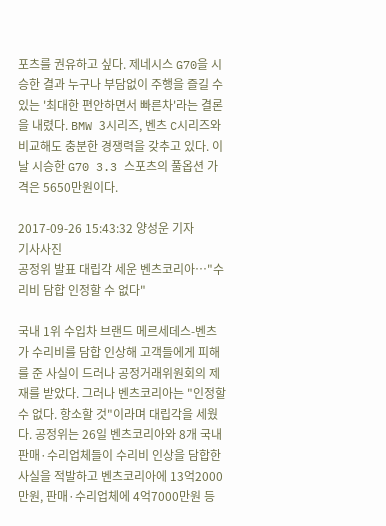포츠를 권유하고 싶다. 제네시스 G70을 시승한 결과 누구나 부담없이 주행을 즐길 수 있는 '최대한 편안하면서 빠른차'라는 결론을 내렸다. BMW 3시리즈, 벤츠 C시리즈와 비교해도 충분한 경쟁력을 갖추고 있다. 이날 시승한 G70 3.3 스포츠의 풀옵션 가격은 5650만원이다.

2017-09-26 15:43:32 양성운 기자
기사사진
공정위 발표 대립각 세운 벤츠코리아…"수리비 담합 인정할 수 없다"

국내 1위 수입차 브랜드 메르세데스-벤츠가 수리비를 담합 인상해 고객들에게 피해를 준 사실이 드러나 공정거래위원회의 제재를 받았다. 그러나 벤츠코리아는 "인정할 수 없다. 항소할 것"이라며 대립각을 세웠다. 공정위는 26일 벤츠코리아와 8개 국내 판매·수리업체들이 수리비 인상을 담합한 사실을 적발하고 벤츠코리아에 13억2000만원, 판매·수리업체에 4억7000만원 등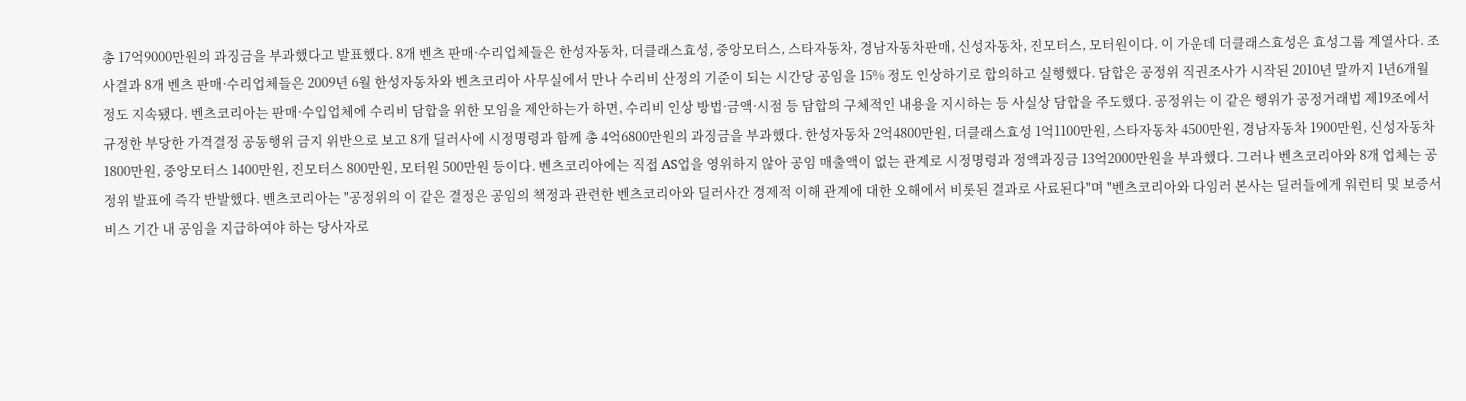총 17억9000만원의 과징금을 부과했다고 발표했다. 8개 벤츠 판매·수리업체들은 한성자동차, 더클래스효성, 중앙모터스, 스타자동차, 경남자동차판매, 신성자동차, 진모터스, 모터원이다. 이 가운데 더클래스효성은 효성그룹 계열사다. 조사결과 8개 벤츠 판매·수리업체들은 2009년 6월 한성자동차와 벤츠코리아 사무실에서 만나 수리비 산정의 기준이 되는 시간당 공임을 15% 정도 인상하기로 합의하고 실행했다. 담합은 공정위 직권조사가 시작된 2010년 말까지 1년6개월 정도 지속됐다. 벤츠코리아는 판매·수입업체에 수리비 담합을 위한 모임을 제안하는가 하면, 수리비 인상 방법·금액·시점 등 담합의 구체적인 내용을 지시하는 등 사실상 담합을 주도했다. 공정위는 이 같은 행위가 공정거래법 제19조에서 규정한 부당한 가격결정 공동행위 금지 위반으로 보고 8개 딜러사에 시정명령과 함께 총 4억6800만원의 과징금을 부과했다. 한성자동차 2억4800만원, 더클래스효성 1억1100만원, 스타자동차 4500만원, 경남자동차 1900만원, 신성자동차 1800만원, 중앙모터스 1400만원, 진모터스 800만원, 모터원 500만원 등이다. 벤츠코리아에는 직접 AS업을 영위하지 않아 공임 매출액이 없는 관계로 시정명령과 정액과징금 13억2000만원을 부과했다. 그러나 벤츠코리아와 8개 업체는 공정위 발표에 즉각 반발했다. 벤츠코리아는 "공정위의 이 같은 결정은 공임의 책정과 관련한 벤츠코리아와 딜러사간 경제적 이해 관계에 대한 오해에서 비롯된 결과로 사료된다"며 "벤츠코리아와 다임러 본사는 딜러들에게 워런티 및 보증서비스 기간 내 공임을 지급하여야 하는 당사자로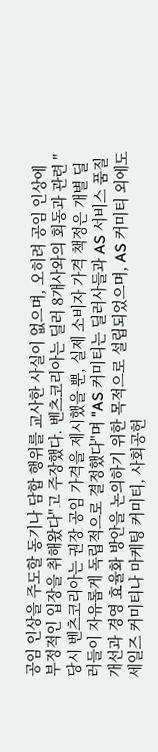공임 인상을 주도할 동기나 담합 행위를 교사한 사실이 없으며, 오히려 공임 인상에 부정적인 입장을 취해왔다"고 주장했다. 벤츠코리아는 딜러 8개사와의 회동과 관련 "당시 벤츠코리아는 권장 공임 가격을 제시했을 뿐, 실제 소비자 가격 책정은 개별 딜러들이 자유롭게 독립적으로 결정했다"며 "AS 커미티는 딜러사들과 AS 서비스 품질 개선과 경영 효율화 방안을 논의하기 위한 목적으로 설립되었으며, AS 커미티 외에도 세일즈 커미티나 마케팅 커미티, 사회공헌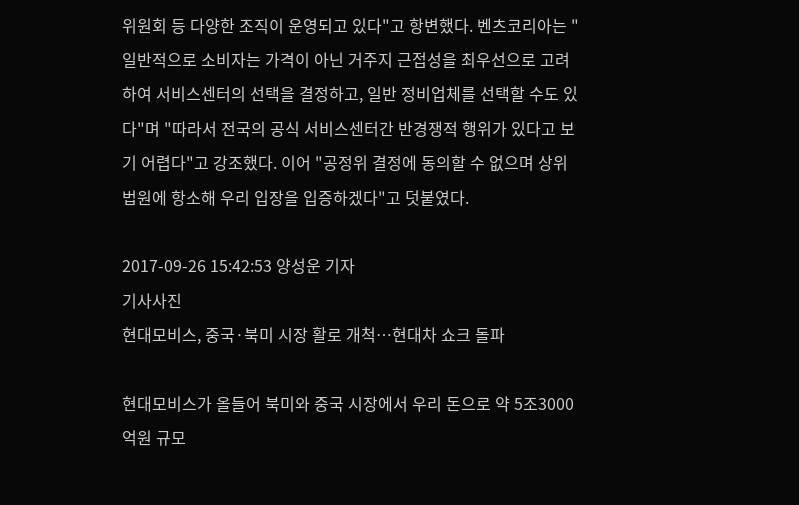위원회 등 다양한 조직이 운영되고 있다"고 항변했다. 벤츠코리아는 "일반적으로 소비자는 가격이 아닌 거주지 근접성을 최우선으로 고려하여 서비스센터의 선택을 결정하고, 일반 정비업체를 선택할 수도 있다"며 "따라서 전국의 공식 서비스센터간 반경쟁적 행위가 있다고 보기 어렵다"고 강조했다. 이어 "공정위 결정에 동의할 수 없으며 상위 법원에 항소해 우리 입장을 입증하겠다"고 덧붙였다.

2017-09-26 15:42:53 양성운 기자
기사사진
현대모비스, 중국·북미 시장 활로 개척…현대차 쇼크 돌파

현대모비스가 올들어 북미와 중국 시장에서 우리 돈으로 약 5조3000억원 규모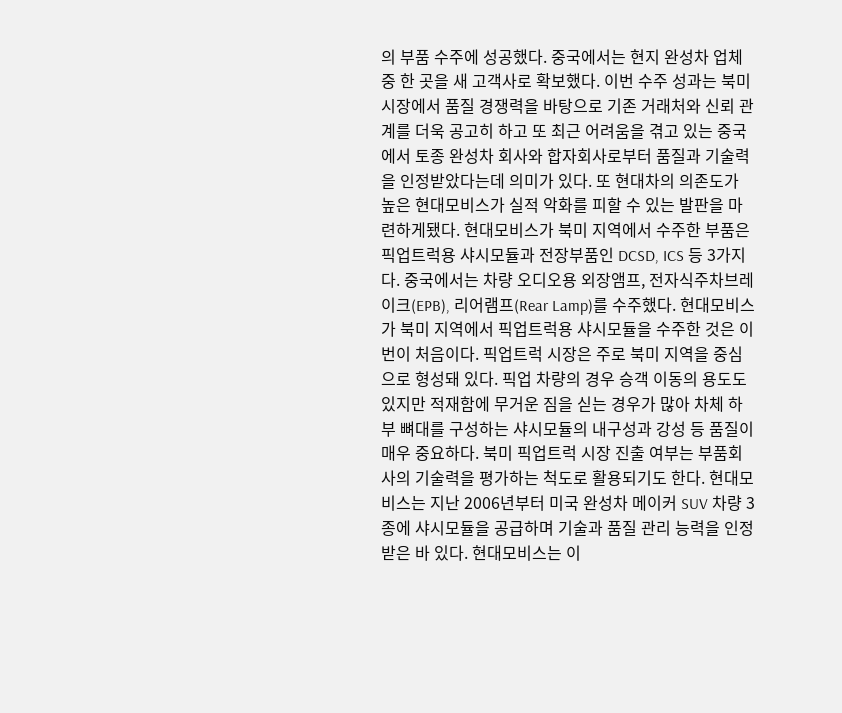의 부품 수주에 성공했다. 중국에서는 현지 완성차 업체 중 한 곳을 새 고객사로 확보했다. 이번 수주 성과는 북미 시장에서 품질 경쟁력을 바탕으로 기존 거래처와 신뢰 관계를 더욱 공고히 하고 또 최근 어려움을 겪고 있는 중국에서 토종 완성차 회사와 합자회사로부터 품질과 기술력을 인정받았다는데 의미가 있다. 또 현대차의 의존도가 높은 현대모비스가 실적 악화를 피할 수 있는 발판을 마련하게됐다. 현대모비스가 북미 지역에서 수주한 부품은 픽업트럭용 샤시모듈과 전장부품인 DCSD, ICS 등 3가지다. 중국에서는 차량 오디오용 외장앰프, 전자식주차브레이크(EPB), 리어램프(Rear Lamp)를 수주했다. 현대모비스가 북미 지역에서 픽업트럭용 샤시모듈을 수주한 것은 이번이 처음이다. 픽업트럭 시장은 주로 북미 지역을 중심으로 형성돼 있다. 픽업 차량의 경우 승객 이동의 용도도 있지만 적재함에 무거운 짐을 싣는 경우가 많아 차체 하부 뼈대를 구성하는 샤시모듈의 내구성과 강성 등 품질이 매우 중요하다. 북미 픽업트럭 시장 진출 여부는 부품회사의 기술력을 평가하는 척도로 활용되기도 한다. 현대모비스는 지난 2006년부터 미국 완성차 메이커 SUV 차량 3종에 샤시모듈을 공급하며 기술과 품질 관리 능력을 인정받은 바 있다. 현대모비스는 이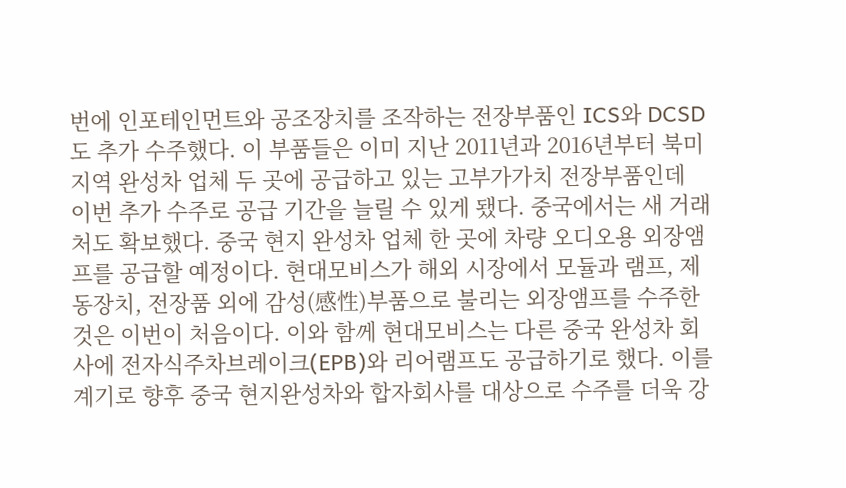번에 인포테인먼트와 공조장치를 조작하는 전장부품인 ICS와 DCSD도 추가 수주했다. 이 부품들은 이미 지난 2011년과 2016년부터 북미 지역 완성차 업체 두 곳에 공급하고 있는 고부가가치 전장부품인데 이번 추가 수주로 공급 기간을 늘릴 수 있게 됐다. 중국에서는 새 거래처도 확보했다. 중국 현지 완성차 업체 한 곳에 차량 오디오용 외장앰프를 공급할 예정이다. 현대모비스가 해외 시장에서 모듈과 램프, 제동장치, 전장품 외에 감성(感性)부품으로 불리는 외장앰프를 수주한 것은 이번이 처음이다. 이와 함께 현대모비스는 다른 중국 완성차 회사에 전자식주차브레이크(EPB)와 리어램프도 공급하기로 했다. 이를 계기로 향후 중국 현지완성차와 합자회사를 대상으로 수주를 더욱 강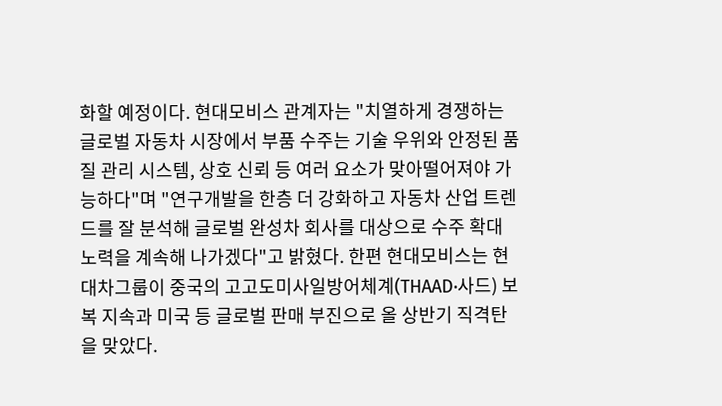화할 예정이다. 현대모비스 관계자는 "치열하게 경쟁하는 글로벌 자동차 시장에서 부품 수주는 기술 우위와 안정된 품질 관리 시스템, 상호 신뢰 등 여러 요소가 맞아떨어져야 가능하다"며 "연구개발을 한층 더 강화하고 자동차 산업 트렌드를 잘 분석해 글로벌 완성차 회사를 대상으로 수주 확대 노력을 계속해 나가겠다"고 밝혔다. 한편 현대모비스는 현대차그룹이 중국의 고고도미사일방어체계(THAAD·사드) 보복 지속과 미국 등 글로벌 판매 부진으로 올 상반기 직격탄을 맞았다.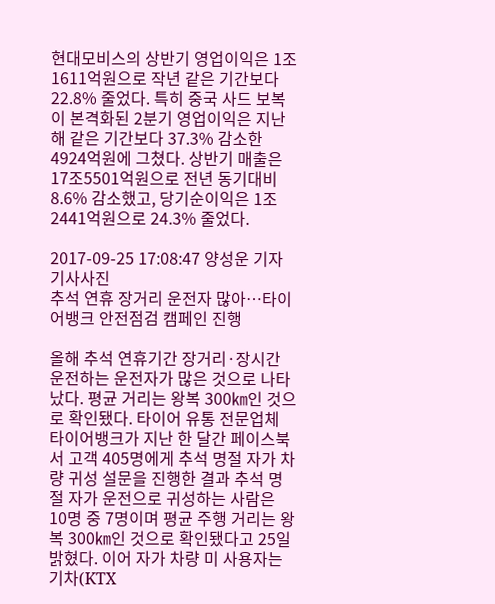현대모비스의 상반기 영업이익은 1조1611억원으로 작년 같은 기간보다 22.8% 줄었다. 특히 중국 사드 보복이 본격화된 2분기 영업이익은 지난해 같은 기간보다 37.3% 감소한 4924억원에 그쳤다. 상반기 매출은 17조5501억원으로 전년 동기대비 8.6% 감소했고, 당기순이익은 1조2441억원으로 24.3% 줄었다.

2017-09-25 17:08:47 양성운 기자
기사사진
추석 연휴 장거리 운전자 많아…타이어뱅크 안전점검 캠페인 진행

올해 추석 연휴기간 장거리·장시간 운전하는 운전자가 많은 것으로 나타났다. 평균 거리는 왕복 300㎞인 것으로 확인됐다. 타이어 유통 전문업체 타이어뱅크가 지난 한 달간 페이스북서 고객 405명에게 추석 명절 자가 차량 귀성 설문을 진행한 결과 추석 명절 자가 운전으로 귀성하는 사람은 10명 중 7명이며 평균 주행 거리는 왕복 300㎞인 것으로 확인됐다고 25일 밝혔다. 이어 자가 차량 미 사용자는 기차(KTX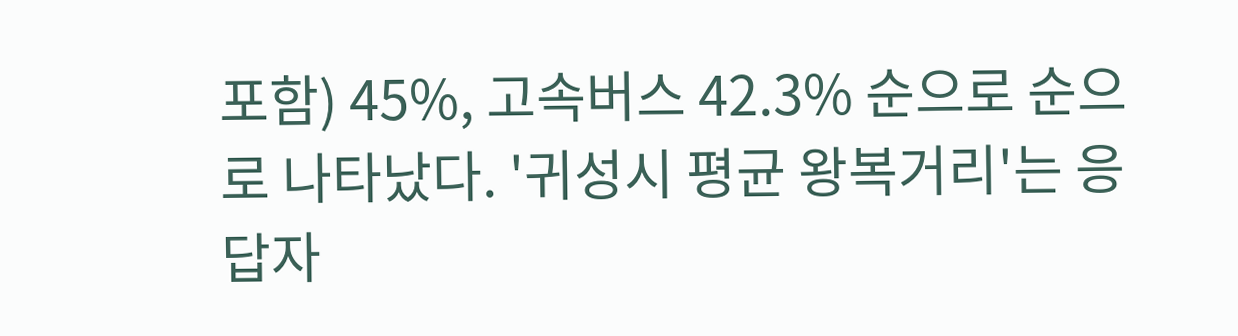포함) 45%, 고속버스 42.3% 순으로 순으로 나타났다. '귀성시 평균 왕복거리'는 응답자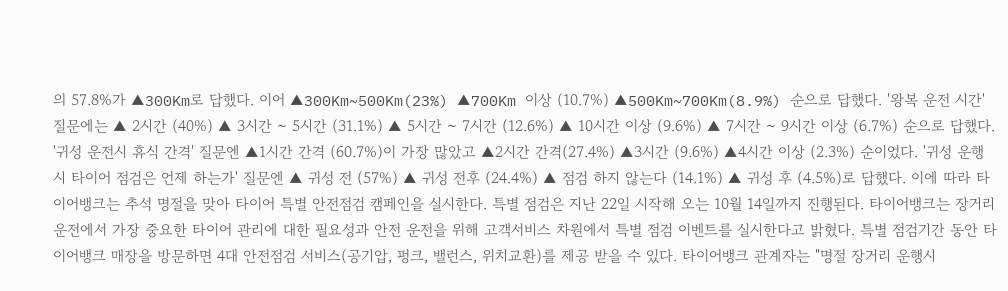의 57.8%가 ▲300Km로 답했다. 이어 ▲300Km~500Km(23%) ▲700Km 이상 (10.7%) ▲500Km~700Km(8.9%) 순으로 답했다. '왕복 운전 시간' 질문에는 ▲ 2시간 (40%) ▲ 3시간 ~ 5시간 (31.1%) ▲ 5시간 ~ 7시간 (12.6%) ▲ 10시간 이상 (9.6%) ▲ 7시간 ~ 9시간 이상 (6.7%) 순으로 답했다. '귀성 운전시 휴식 간격' 질문엔 ▲1시간 간격 (60.7%)이 가장 많았고 ▲2시간 간격(27.4%) ▲3시간 (9.6%) ▲4시간 이상 (2.3%) 순이었다. '귀성 운행 시 타이어 점검은 언제 하는가' 질문엔 ▲ 귀성 전 (57%) ▲ 귀성 전후 (24.4%) ▲ 점검 하지 않는다 (14.1%) ▲ 귀성 후 (4.5%)로 답했다. 이에 따라 타이어뱅크는 추석 명절을 맞아 타이어 특별 안전점검 캠페인을 실시한다. 특별 점검은 지난 22일 시작해 오는 10월 14일까지 진행된다. 타이어뱅크는 장거리 운전에서 가장 중요한 타이어 관리에 대한 필요성과 안전 운전을 위해 고객서비스 차원에서 특별 점검 이벤트를 실시한다고 밝혔다. 특별 점검기간 동안 타이어뱅크 매장을 방문하면 4대 안전점검 서비스(공기압, 펑크, 밸런스, 위치교환)를 제공 받을 수 있다. 타이어뱅크 관계자는 "명절 장거리 운행시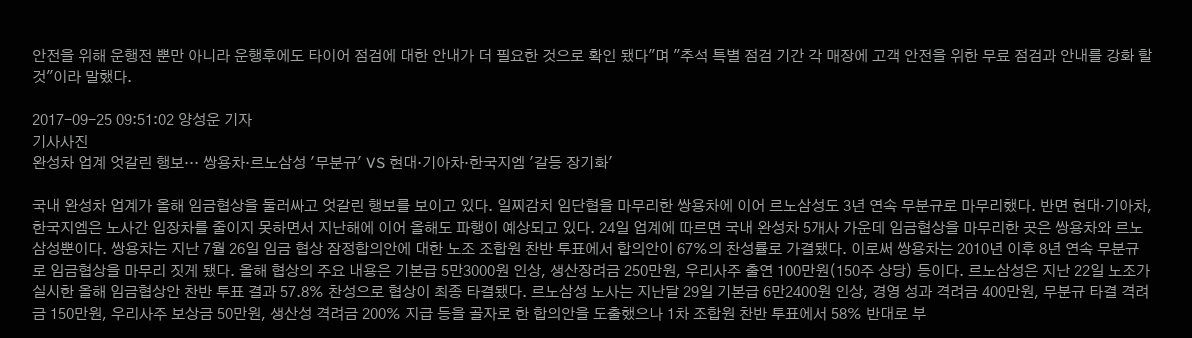안전을 위해 운행전 뿐만 아니라 운행후에도 타이어 점검에 대한 안내가 더 필요한 것으로 확인 됐다"며 "추석 특별 점검 기간 각 매장에 고객 안전을 위한 무료 점검과 안내를 강화 할 것"이라 말했다.

2017-09-25 09:51:02 양성운 기자
기사사진
완성차 업계 엇갈린 행보… 쌍용차·르노삼성 '무분규' VS 현대·기아차·한국지엠 '갈등 장기화'

국내 완성차 업계가 올해 임금협상을 둘러싸고 엇갈린 행보를 보이고 있다. 일찌감치 임단협을 마무리한 쌍용차에 이어 르노삼성도 3년 연속 무분규로 마무리했다. 반면 현대·기아차, 한국지엠은 노사간 입장차를 줄이지 못하면서 지난해에 이어 올해도 파행이 예상되고 있다. 24일 업계에 따르면 국내 완성차 5개사 가운데 임금협상을 마무리한 곳은 쌍용차와 르노삼성뿐이다. 쌍용차는 지난 7월 26일 임금 협상 잠정합의안에 대한 노조 조합원 찬반 투표에서 합의안이 67%의 찬성률로 가결됐다. 이로써 쌍용차는 2010년 이후 8년 연속 무분규로 임금협상을 마무리 짓게 됐다. 올해 협상의 주요 내용은 기본급 5만3000원 인상, 생산장려금 250만원, 우리사주 출연 100만원(150주 상당) 등이다. 르노삼성은 지난 22일 노조가 실시한 올해 임금협상안 찬반 투표 결과 57.8% 찬성으로 협상이 최종 타결됐다. 르노삼성 노사는 지난달 29일 기본급 6만2400원 인상, 경영 성과 격려금 400만원, 무분규 타결 격려금 150만원, 우리사주 보상금 50만원, 생산성 격려금 200% 지급 등을 골자로 한 합의안을 도출했으나 1차 조합원 찬반 투표에서 58% 반대로 부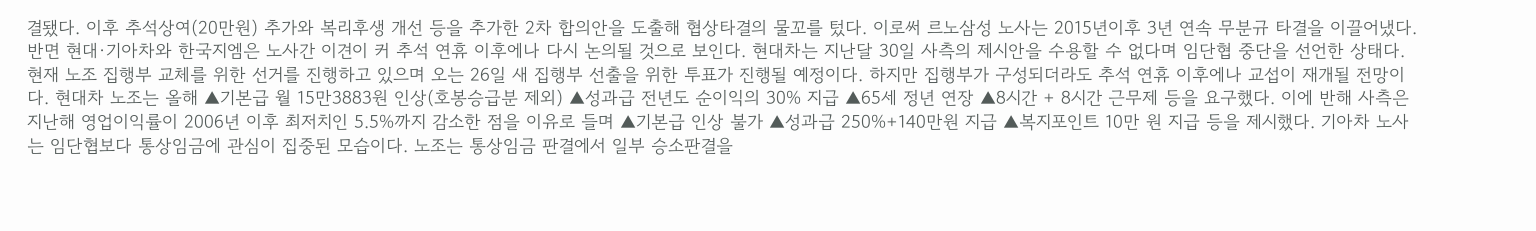결됐다. 이후 추석상여(20만원) 추가와 복리후생 개선 등을 추가한 2차 합의안을 도출해 협상타결의 물꼬를 텄다. 이로써 르노삼성 노사는 2015년이후 3년 연속 무분규 타결을 이끌어냈다. 반면 현대·기아차와 한국지엠은 노사간 이견이 커 추석 연휴 이후에나 다시 논의될 것으로 보인다. 현대차는 지난달 30일 사측의 제시안을 수용할 수 없다며 임단협 중단을 선언한 상태다. 현재 노조 집행부 교체를 위한 선거를 진행하고 있으며 오는 26일 새 집행부 선출을 위한 투표가 진행될 예정이다. 하지만 집행부가 구성되더라도 추석 연휴 이후에나 교섭이 재개될 전망이다. 현대차 노조는 올해 ▲기본급 월 15만3883원 인상(호봉승급분 제외) ▲성과급 전년도 순이익의 30% 지급 ▲65세 정년 연장 ▲8시간 + 8시간 근무제 등을 요구했다. 이에 반해 사측은 지난해 영업이익률이 2006년 이후 최저치인 5.5%까지 감소한 점을 이유로 들며 ▲기본급 인상 불가 ▲성과급 250%+140만원 지급 ▲복지포인트 10만 원 지급 등을 제시했다. 기아차 노사는 임단협보다 통상임금에 관심이 집중된 모습이다. 노조는 통상임금 판결에서 일부 승소판결을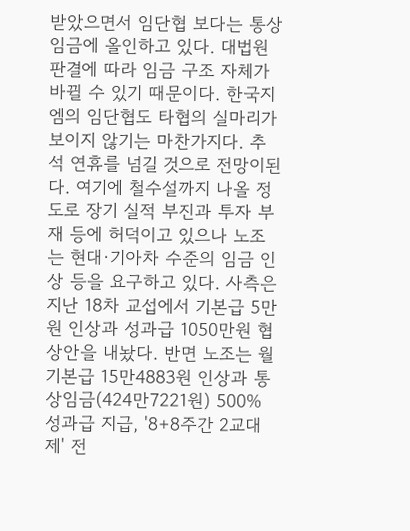받았으면서 임단협 보다는 통상임금에 올인하고 있다. 대법원 판결에 따라 임금 구조 자체가 바뀔 수 있기 때문이다. 한국지엠의 임단협도 타협의 실마리가 보이지 않기는 마찬가지다. 추석 연휴를 넘길 것으로 전망이된다. 여기에 철수설까지 나올 정도로 장기 실적 부진과 투자 부재 등에 허덕이고 있으나 노조는 현대·기아차 수준의 임금 인상 등을 요구하고 있다. 사측은 지난 18차 교섭에서 기본급 5만원 인상과 성과급 1050만원 협상안을 내놨다. 반면 노조는 월 기본급 15만4883원 인상과 통상임금(424만7221원) 500% 성과급 지급, '8+8주간 2교대제' 전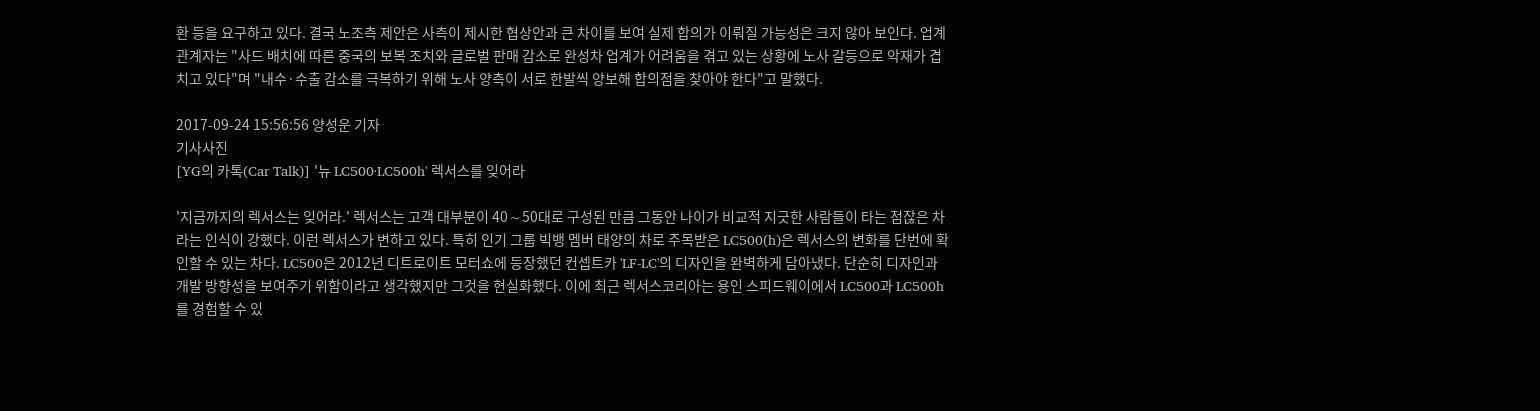환 등을 요구하고 있다. 결국 노조측 제안은 사측이 제시한 협상안과 큰 차이를 보여 실제 합의가 이뤄질 가능성은 크지 않아 보인다. 업계 관계자는 "사드 배치에 따른 중국의 보복 조치와 글로벌 판매 감소로 완성차 업계가 어려움을 겪고 있는 상황에 노사 갈등으로 악재가 겹치고 있다"며 "내수·수출 감소를 극복하기 위해 노사 양측이 서로 한발씩 양보해 합의점을 찾아야 한다"고 말했다.

2017-09-24 15:56:56 양성운 기자
기사사진
[YG의 카톡(Car Talk)] '뉴 LC500·LC500h' 렉서스를 잊어라

'지금까지의 렉서스는 잊어라.' 렉서스는 고객 대부분이 40∼50대로 구성된 만큼 그동안 나이가 비교적 지긋한 사람들이 타는 점잖은 차라는 인식이 강했다. 이런 렉서스가 변하고 있다. 특히 인기 그룹 빅뱅 멤버 태양의 차로 주목받은 LC500(h)은 렉서스의 변화를 단번에 확인할 수 있는 차다. LC500은 2012년 디트로이트 모터쇼에 등장했던 컨셉트카 'LF-LC'의 디자인을 완벽하게 담아냈다. 단순히 디자인과 개발 방향성을 보여주기 위함이라고 생각했지만 그것을 현실화했다. 이에 최근 렉서스코리아는 용인 스피드웨이에서 LC500과 LC500h를 경험할 수 있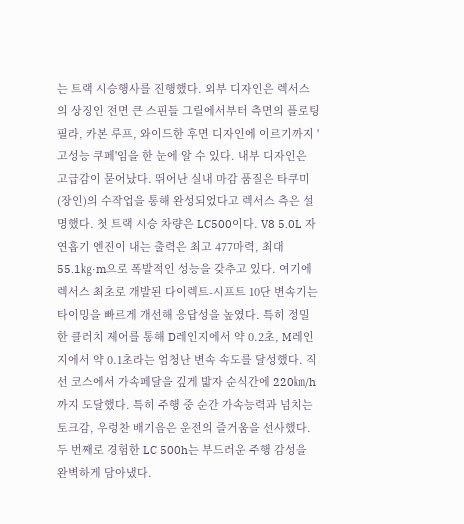는 트랙 시승행사를 진행했다. 외부 디자인은 렉서스의 상징인 전면 큰 스핀들 그릴에서부터 측면의 플로팅 필라, 카본 루프, 와이드한 후면 디자인에 이르기까지 '고성능 쿠페'임을 한 눈에 알 수 있다. 내부 디자인은 고급감이 묻어났다. 뛰어난 실내 마감 품질은 타쿠미(장인)의 수작업을 통해 완성되었다고 렉서스 측은 설명했다. 첫 트랙 시승 차량은 LC500이다. V8 5.0L 자연흡기 엔진이 내는 출력은 최고 477마력, 최대 55.1㎏·m으로 폭발적인 성능을 갖추고 있다. 여기에 렉서스 최초로 개발된 다이렉트-시프트 10단 변속기는 타이밍을 빠르게 개선해 응답성을 높였다. 특히 정밀한 클러치 제어를 통해 D레인지에서 약 0.2초, M레인지에서 약 0.1초라는 엄청난 변속 속도를 달성했다. 직선 코스에서 가속페달을 깊게 밟자 순식간에 220㎞/h까지 도달했다. 특히 주행 중 순간 가속능력과 넘치는 토크감, 우렁찬 배기음은 운전의 즐거움을 선사했다. 두 번째로 경험한 LC 500h는 부드러운 주행 감성을 완벽하게 담아냈다.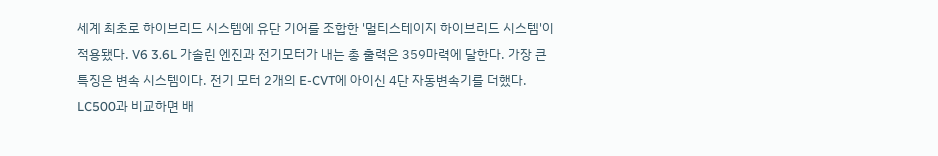세계 최초로 하이브리드 시스템에 유단 기어를 조합한 '멀티스테이지 하이브리드 시스템'이 적용됐다. V6 3.6L 가솔린 엔진과 전기모터가 내는 총 출력은 359마력에 달한다. 가장 큰 특징은 변속 시스템이다. 전기 모터 2개의 E-CVT에 아이신 4단 자동변속기를 더했다. LC500과 비교하면 배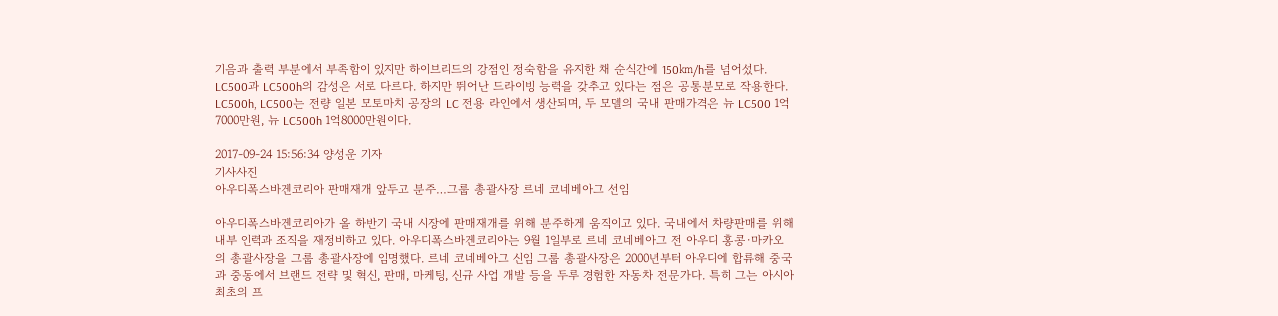기음과 출력 부분에서 부족함이 있지만 하이브리드의 강점인 정숙함을 유지한 채 순식간에 150㎞/h를 넘어섰다. LC500과 LC500h의 감성은 서로 다르다. 하지만 뛰어난 드라이빙 능력을 갖추고 있다는 점은 공통분모로 작용한다. LC500h, LC500는 전량 일본 모토마치 공장의 LC 전용 라인에서 생산되며, 두 모델의 국내 판매가격은 뉴 LC500 1억7000만원, 뉴 LC500h 1억8000만원이다.

2017-09-24 15:56:34 양성운 기자
기사사진
아우디폭스바겐코리아 판매재개 앞두고 분주…그룹 총괄사장 르네 코네베아그 선임

아우디폭스바겐코리아가 올 하반기 국내 시장에 판매재개를 위해 분주하게 움직이고 있다. 국내에서 차량판매를 위해 내부 인력과 조직을 재정비하고 있다. 아우디폭스바겐코리아는 9월 1일부로 르네 코네베아그 전 아우디 홍콩·마카오의 총괄사장을 그룹 총괄사장에 임명했다. 르네 코네베아그 신임 그룹 총괄사장은 2000년부터 아우디에 합류해 중국과 중동에서 브랜드 전략 및 혁신, 판매, 마케팅, 신규 사업 개발 등을 두루 경험한 자동차 전문가다. 특히 그는 아시아 최초의 프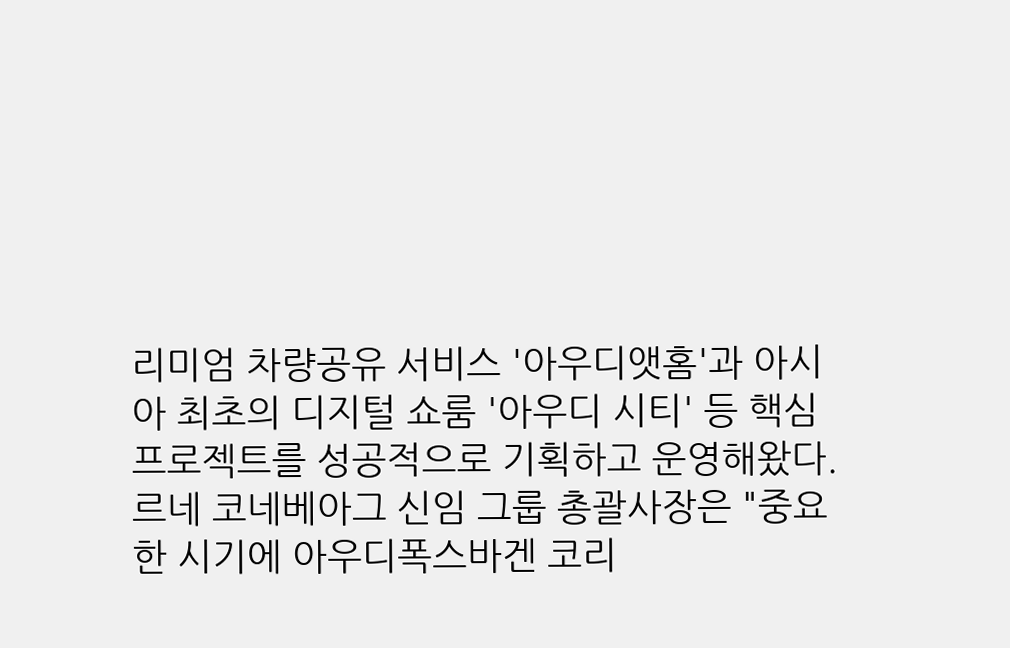리미엄 차량공유 서비스 '아우디앳홈'과 아시아 최초의 디지털 쇼룸 '아우디 시티' 등 핵심 프로젝트를 성공적으로 기획하고 운영해왔다. 르네 코네베아그 신임 그룹 총괄사장은 "중요한 시기에 아우디폭스바겐 코리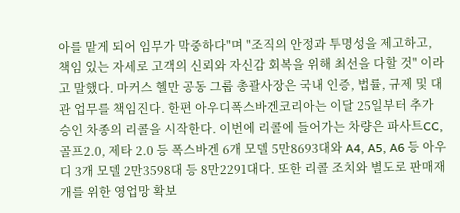아를 맡게 되어 임무가 막중하다"며 "조직의 안정과 투명성을 제고하고, 책임 있는 자세로 고객의 신뢰와 자신감 회복을 위해 최선을 다할 것" 이라고 말했다. 마커스 헬만 공동 그룹 총괄사장은 국내 인증, 법률, 규제 및 대관 업무를 책임진다. 한편 아우디폭스바겐코리아는 이달 25일부터 추가 승인 차종의 리콜을 시작한다. 이번에 리콜에 들어가는 차량은 파사트CC, 골프2.0, 제타 2.0 등 폭스바겐 6개 모델 5만8693대와 A4, A5, A6 등 아우디 3개 모델 2만3598대 등 8만2291대다. 또한 리콜 조치와 별도로 판매재개를 위한 영업망 확보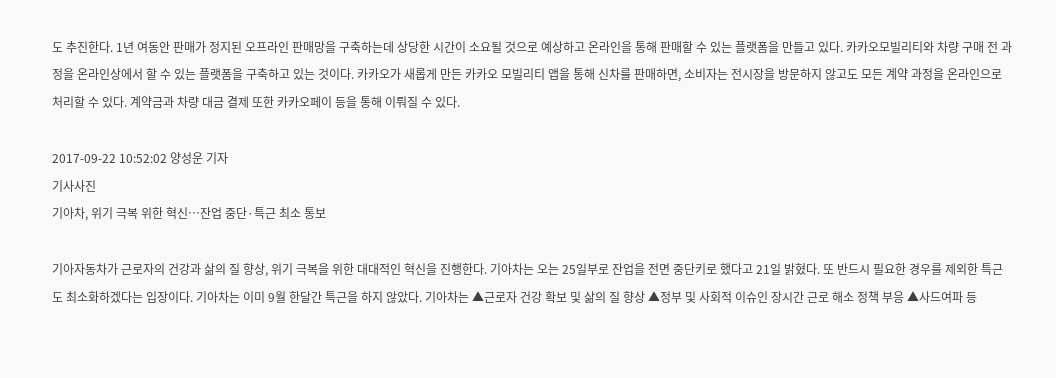도 추진한다. 1년 여동안 판매가 정지된 오프라인 판매망을 구축하는데 상당한 시간이 소요될 것으로 예상하고 온라인을 통해 판매할 수 있는 플랫폼을 만들고 있다. 카카오모빌리티와 차량 구매 전 과정을 온라인상에서 할 수 있는 플랫폼을 구축하고 있는 것이다. 카카오가 새롭게 만든 카카오 모빌리티 앱을 통해 신차를 판매하면, 소비자는 전시장을 방문하지 않고도 모든 계약 과정을 온라인으로 처리할 수 있다. 계약금과 차량 대금 결제 또한 카카오페이 등을 통해 이뤄질 수 있다.

2017-09-22 10:52:02 양성운 기자
기사사진
기아차, 위기 극복 위한 혁신…잔업 중단·특근 최소 통보

기아자동차가 근로자의 건강과 삶의 질 향상, 위기 극복을 위한 대대적인 혁신을 진행한다. 기아차는 오는 25일부로 잔업을 전면 중단키로 했다고 21일 밝혔다. 또 반드시 필요한 경우를 제외한 특근도 최소화하겠다는 입장이다. 기아차는 이미 9월 한달간 특근을 하지 않았다. 기아차는 ▲근로자 건강 확보 및 삶의 질 향상 ▲정부 및 사회적 이슈인 장시간 근로 해소 정책 부응 ▲사드여파 등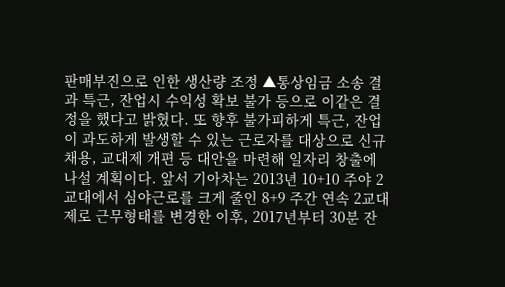판매부진으로 인한 생산량 조정 ▲통상임금 소송 결과 특근, 잔업시 수익성 확보 불가 등으로 이같은 결정을 했다고 밝혔다. 또 향후 불가피하게 특근, 잔업이 과도하게 발생할 수 있는 근로자를 대상으로 신규채용, 교대제 개편 등 대안을 마련해 일자리 창출에 나설 계획이다. 앞서 기아차는 2013년 10+10 주야 2교대에서 심야근로를 크게 줄인 8+9 주간 연속 2교대제로 근무형태를 변경한 이후, 2017년부터 30분 잔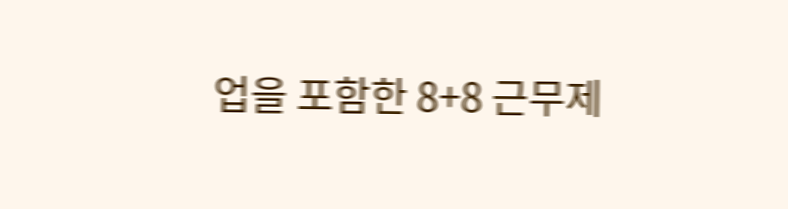업을 포함한 8+8 근무제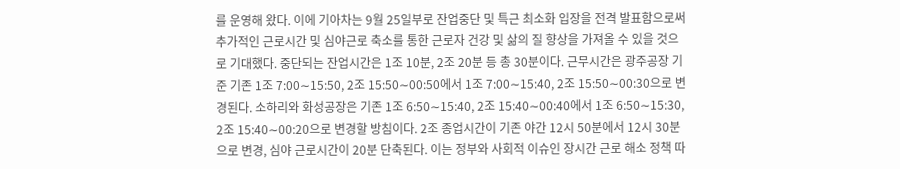를 운영해 왔다. 이에 기아차는 9월 25일부로 잔업중단 및 특근 최소화 입장을 전격 발표함으로써 추가적인 근로시간 및 심야근로 축소를 통한 근로자 건강 및 삶의 질 향상을 가져올 수 있을 것으로 기대했다. 중단되는 잔업시간은 1조 10분, 2조 20분 등 총 30분이다. 근무시간은 광주공장 기준 기존 1조 7:00∼15:50, 2조 15:50∼00:50에서 1조 7:00∼15:40, 2조 15:50∼00:30으로 변경된다. 소하리와 화성공장은 기존 1조 6:50∼15:40, 2조 15:40∼00:40에서 1조 6:50∼15:30, 2조 15:40∼00:20으로 변경할 방침이다. 2조 종업시간이 기존 야간 12시 50분에서 12시 30분으로 변경, 심야 근로시간이 20분 단축된다. 이는 정부와 사회적 이슈인 장시간 근로 해소 정책 따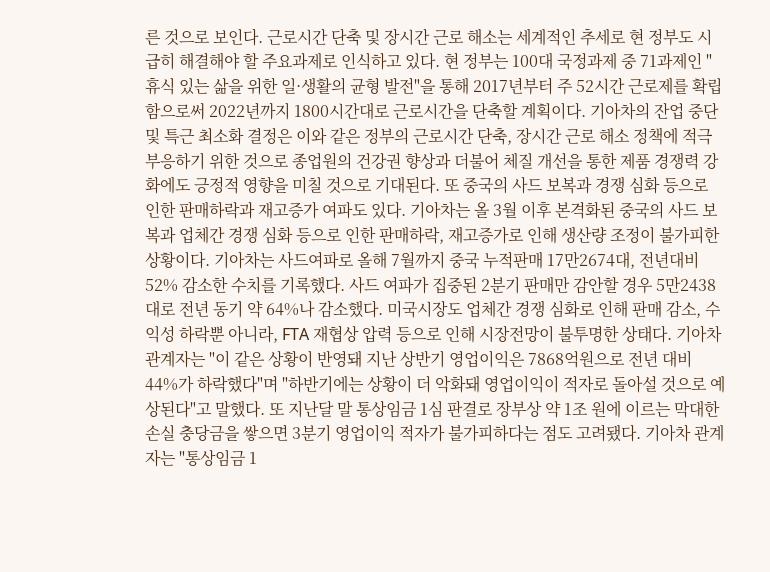른 것으로 보인다. 근로시간 단축 및 장시간 근로 해소는 세계적인 추세로 현 정부도 시급히 해결해야 할 주요과제로 인식하고 있다. 현 정부는 100대 국정과제 중 71과제인 "휴식 있는 삶을 위한 일·생활의 균형 발전"을 통해 2017년부터 주 52시간 근로제를 확립함으로써 2022년까지 1800시간대로 근로시간을 단축할 계획이다. 기아차의 잔업 중단 및 특근 최소화 결정은 이와 같은 정부의 근로시간 단축, 장시간 근로 해소 정책에 적극 부응하기 위한 것으로 종업원의 건강권 향상과 더불어 체질 개선을 통한 제품 경쟁력 강화에도 긍정적 영향을 미칠 것으로 기대된다. 또 중국의 사드 보복과 경쟁 심화 등으로 인한 판매하락과 재고증가 여파도 있다. 기아차는 올 3월 이후 본격화된 중국의 사드 보복과 업체간 경쟁 심화 등으로 인한 판매하락, 재고증가로 인해 생산량 조정이 불가피한 상황이다. 기아차는 사드여파로 올해 7월까지 중국 누적판매 17만2674대, 전년대비 52% 감소한 수치를 기록했다. 사드 여파가 집중된 2분기 판매만 감안할 경우 5만2438대로 전년 동기 약 64%나 감소했다. 미국시장도 업체간 경쟁 심화로 인해 판매 감소, 수익성 하락뿐 아니라, FTA 재협상 압력 등으로 인해 시장전망이 불투명한 상태다. 기아차 관계자는 "이 같은 상황이 반영돼 지난 상반기 영업이익은 7868억원으로 전년 대비 44%가 하락했다"며 "하반기에는 상황이 더 악화돼 영업이익이 적자로 돌아설 것으로 예상된다"고 말했다. 또 지난달 말 통상임금 1심 판결로 장부상 약 1조 원에 이르는 막대한 손실 충당금을 쌓으면 3분기 영업이익 적자가 불가피하다는 점도 고려됐다. 기아차 관계자는 "통상임금 1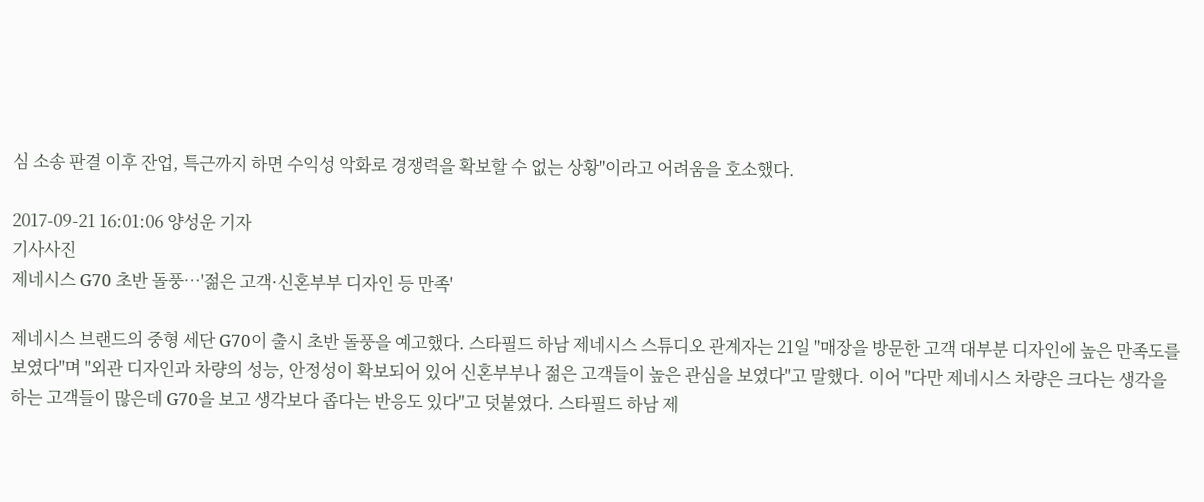심 소송 판결 이후 잔업, 특근까지 하면 수익성 악화로 경쟁력을 확보할 수 없는 상황"이라고 어려움을 호소했다.

2017-09-21 16:01:06 양성운 기자
기사사진
제네시스 G70 초반 돌풍…'젊은 고객·신혼부부 디자인 등 만족'

제네시스 브랜드의 중형 세단 G70이 출시 초반 돌풍을 예고했다. 스타필드 하남 제네시스 스튜디오 관계자는 21일 "매장을 방문한 고객 대부분 디자인에 높은 만족도를 보였다"며 "외관 디자인과 차량의 성능, 안정성이 확보되어 있어 신혼부부나 젊은 고객들이 높은 관심을 보였다"고 말했다. 이어 "다만 제네시스 차량은 크다는 생각을 하는 고객들이 많은데 G70을 보고 생각보다 좁다는 반응도 있다"고 덧붙였다. 스타필드 하남 제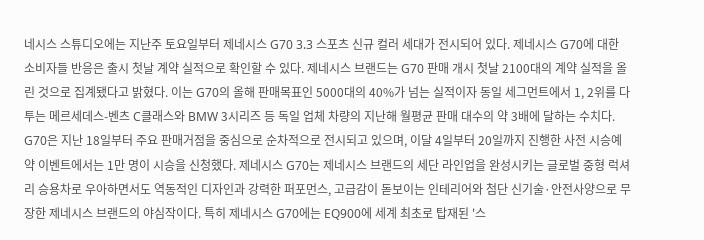네시스 스튜디오에는 지난주 토요일부터 제네시스 G70 3.3 스포츠 신규 컬러 세대가 전시되어 있다. 제네시스 G70에 대한 소비자들 반응은 출시 첫날 계약 실적으로 확인할 수 있다. 제네시스 브랜드는 G70 판매 개시 첫날 2100대의 계약 실적을 올린 것으로 집계됐다고 밝혔다. 이는 G70의 올해 판매목표인 5000대의 40%가 넘는 실적이자 동일 세그먼트에서 1, 2위를 다투는 메르세데스-벤츠 C클래스와 BMW 3시리즈 등 독일 업체 차량의 지난해 월평균 판매 대수의 약 3배에 달하는 수치다. G70은 지난 18일부터 주요 판매거점을 중심으로 순차적으로 전시되고 있으며, 이달 4일부터 20일까지 진행한 사전 시승예약 이벤트에서는 1만 명이 시승을 신청했다. 제네시스 G70는 제네시스 브랜드의 세단 라인업을 완성시키는 글로벌 중형 럭셔리 승용차로 우아하면서도 역동적인 디자인과 강력한 퍼포먼스, 고급감이 돋보이는 인테리어와 첨단 신기술·안전사양으로 무장한 제네시스 브랜드의 야심작이다. 특히 제네시스 G70에는 EQ900에 세계 최초로 탑재된 '스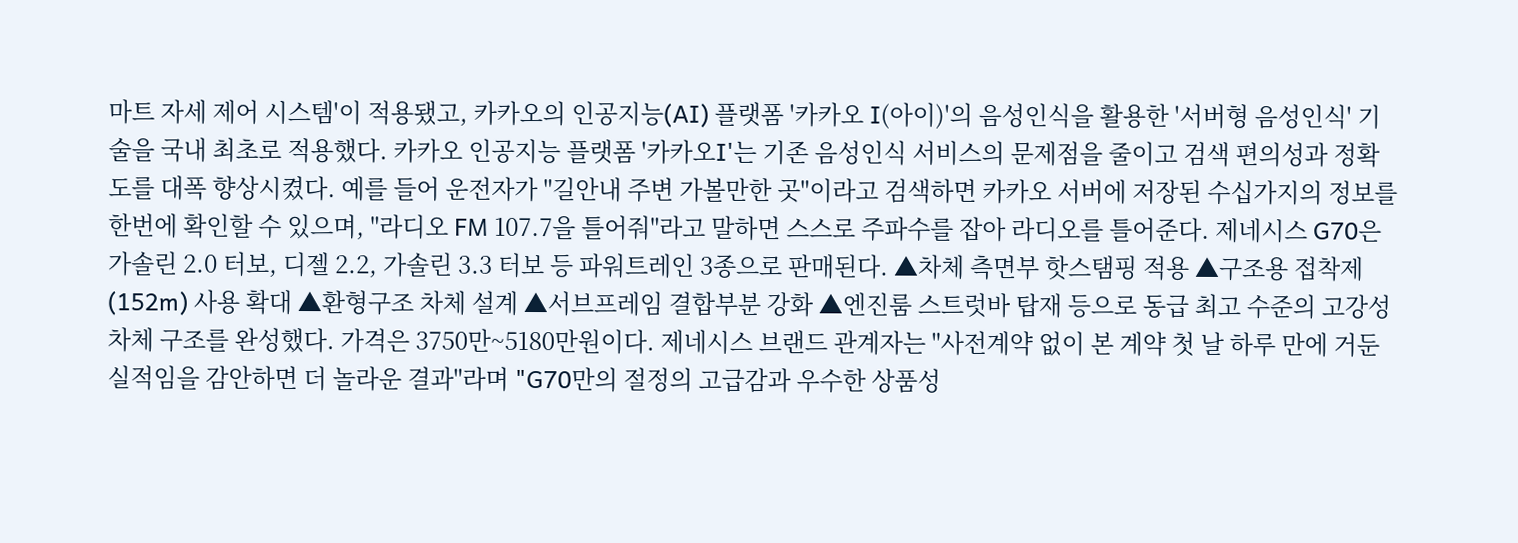마트 자세 제어 시스템'이 적용됐고, 카카오의 인공지능(AI) 플랫폼 '카카오 I(아이)'의 음성인식을 활용한 '서버형 음성인식' 기술을 국내 최초로 적용했다. 카카오 인공지능 플랫폼 '카카오I'는 기존 음성인식 서비스의 문제점을 줄이고 검색 편의성과 정확도를 대폭 향상시켰다. 예를 들어 운전자가 "길안내 주변 가볼만한 곳"이라고 검색하면 카카오 서버에 저장된 수십가지의 정보를 한번에 확인할 수 있으며, "라디오 FM 107.7을 틀어줘"라고 말하면 스스로 주파수를 잡아 라디오를 틀어준다. 제네시스 G70은 가솔린 2.0 터보, 디젤 2.2, 가솔린 3.3 터보 등 파워트레인 3종으로 판매된다. ▲차체 측면부 핫스탬핑 적용 ▲구조용 접착제(152m) 사용 확대 ▲환형구조 차체 설계 ▲서브프레임 결합부분 강화 ▲엔진룸 스트럿바 탑재 등으로 동급 최고 수준의 고강성 차체 구조를 완성했다. 가격은 3750만~5180만원이다. 제네시스 브랜드 관계자는 "사전계약 없이 본 계약 첫 날 하루 만에 거둔 실적임을 감안하면 더 놀라운 결과"라며 "G70만의 절정의 고급감과 우수한 상품성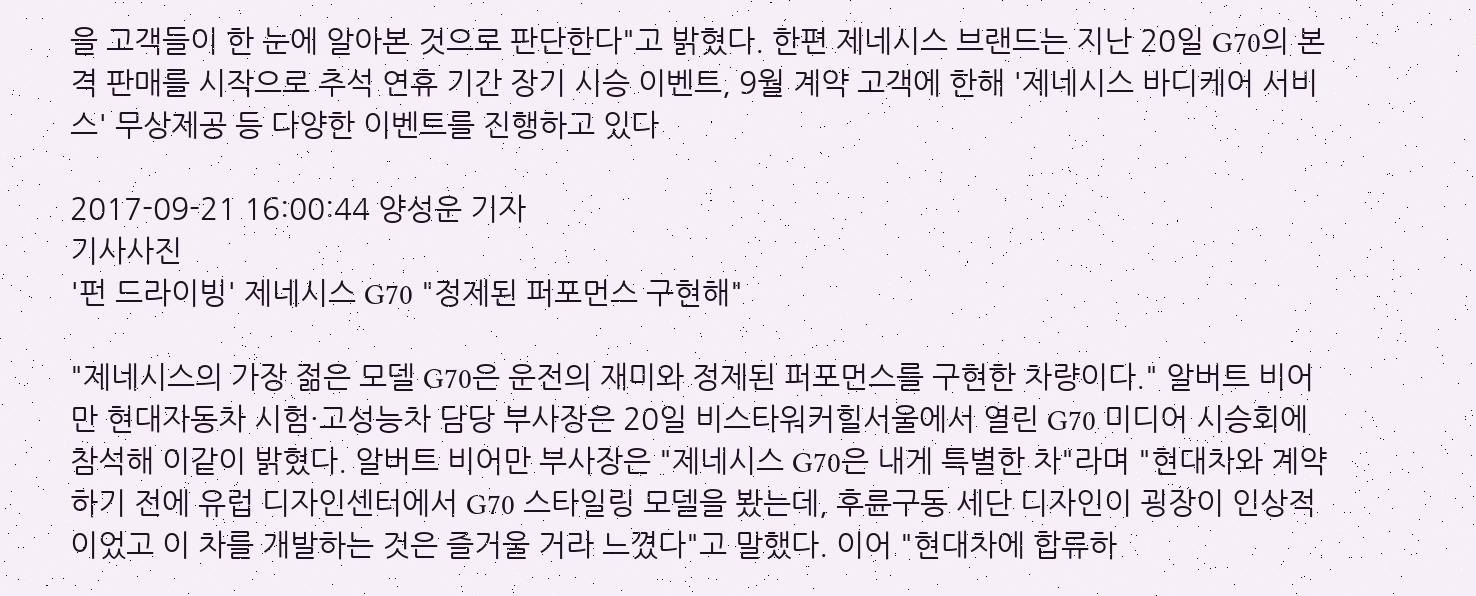을 고객들이 한 눈에 알아본 것으로 판단한다"고 밝혔다. 한편 제네시스 브랜드는 지난 20일 G70의 본격 판매를 시작으로 추석 연휴 기간 장기 시승 이벤트, 9월 계약 고객에 한해 '제네시스 바디케어 서비스' 무상제공 등 다양한 이벤트를 진행하고 있다

2017-09-21 16:00:44 양성운 기자
기사사진
'펀 드라이빙' 제네시스 G70 "정제된 퍼포먼스 구현해"

"제네시스의 가장 젊은 모델 G70은 운전의 재미와 정제된 퍼포먼스를 구현한 차량이다." 알버트 비어만 현대자동차 시험·고성능차 담당 부사장은 20일 비스타워커힐서울에서 열린 G70 미디어 시승회에 참석해 이같이 밝혔다. 알버트 비어만 부사장은 "제네시스 G70은 내게 특별한 차"라며 "현대차와 계약하기 전에 유럽 디자인센터에서 G70 스타일링 모델을 봤는데, 후륜구동 세단 디자인이 굉장이 인상적이었고 이 차를 개발하는 것은 즐거울 거라 느꼈다"고 말했다. 이어 "현대차에 합류하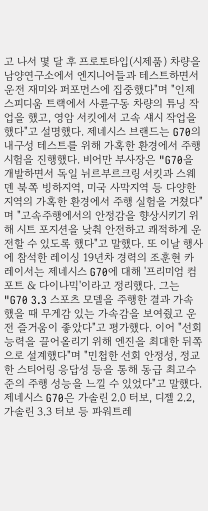고 나서 몇 달 후 프로토타입(시제품) 차량을 남양연구소에서 엔지니어들과 테스트하면서 운전 재미와 퍼포먼스에 집중했다"며 "인제 스피디움 트랙에서 사륜구동 차량의 튜닝 작업을 했고, 영암 서킷에서 고속 섀시 작업을 했다"고 설명했다. 제네시스 브랜드는 G70의 내구성 테스트를 위해 가혹한 환경에서 주행 시험을 진행했다. 비어만 부사장은 "G70을 개발하면서 독일 뉘르부르크링 서킷과 스웨덴 북쪽 빙하지역, 미국 사막지역 등 다양한 지역의 가혹한 환경에서 주행 실험을 거쳤다"며 "고속주행에서의 안정감을 향상시키기 위해 시트 포지션을 낮춰 안전하고 쾌적하게 운전할 수 있도록 했다"고 말했다. 또 이날 행사에 참석한 레이싱 19년차 경력의 조훈현 카레이서는 제네시스 G70에 대해 '프리미엄 컴포트 & 다이나믹'이라고 정리했다. 그는 "G70 3.3 스포츠 모델을 주행한 결과 가속했을 때 무게감 있는 가속감을 보여줬고 운전 즐거움이 좋았다"고 평가했다. 이어 "선회능력을 끌어올리기 위해 엔진을 최대한 뒤쪽으로 설계했다"며 "민첩한 선회 안정성, 정교한 스티어링 응답성 등을 통해 동급 최고수준의 주행 성능을 느낄 수 있었다"고 말했다. 제네시스 G70은 가솔린 2.0 터보, 디젤 2.2, 가솔린 3.3 터보 등 파워트레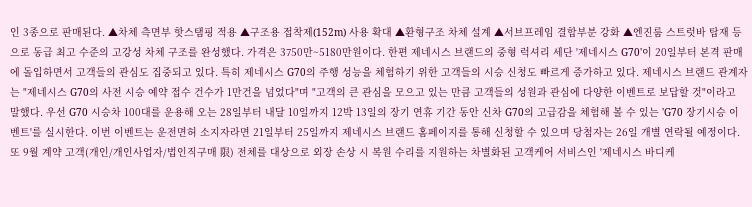인 3종으로 판매된다. ▲차체 측면부 핫스탬핑 적용 ▲구조용 접착제(152m) 사용 확대 ▲환형구조 차체 설계 ▲서브프레임 결합부분 강화 ▲엔진룸 스트럿바 탑재 등으로 동급 최고 수준의 고강성 차체 구조를 완성했다. 가격은 3750만~5180만원이다. 한편 제네시스 브랜드의 중형 럭셔리 세단 '제네시스 G70'이 20일부터 본격 판매에 돌입하면서 고객들의 관심도 집중되고 있다. 특히 제네시스 G70의 주행 성능을 체험하기 위한 고객들의 시승 신청도 빠르게 증가하고 있다. 제네시스 브랜드 관계자는 "제네시스 G70의 사전 시승 예약 접수 건수가 1만건을 넘었다"며 "고객의 큰 관심을 모으고 있는 만큼 고객들의 성원과 관심에 다양한 이벤트로 보답할 것"이라고 말했다. 우선 G70 시승차 100대를 운용해 오는 28일부터 내달 10일까지 12박 13일의 장기 연휴 기간 동안 신차 G70의 고급감을 체험해 볼 수 있는 'G70 장기시승 이벤트'를 실시한다. 이번 이벤트는 운전면허 소지자라면 21일부터 25일까지 제네시스 브랜드 홈페이지를 통해 신청할 수 있으며 당첨자는 26일 개별 연락될 예정이다. 또 9월 계약 고객(개인/개인사업자/법인직구매 限) 전체를 대상으로 외장 손상 시 복원 수리를 지원하는 차별화된 고객케어 서비스인 '제네시스 바디케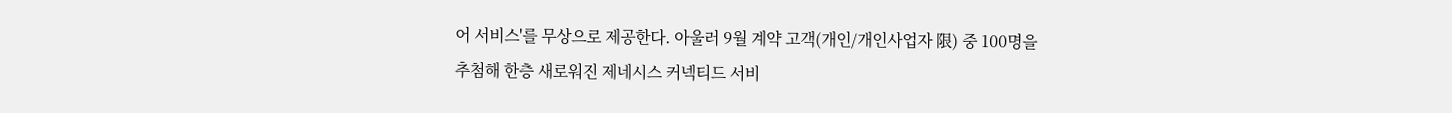어 서비스'를 무상으로 제공한다. 아울러 9월 계약 고객(개인/개인사업자 限) 중 100명을 추첨해 한층 새로워진 제네시스 커넥티드 서비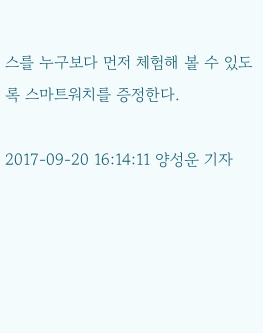스를 누구보다 먼저 체험해 볼 수 있도록 스마트워치를 증정한다.

2017-09-20 16:14:11 양성운 기자